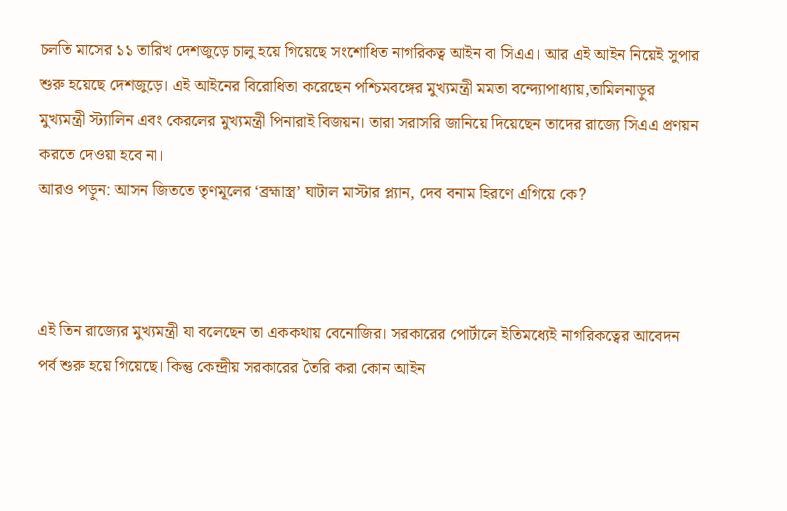চলতি মাসের ১১ তারিখ দেশজুড়ে চালু হয়ে গিয়েছে সংশোধিত নাগরিকত্ব আইন বা সিএএ। আর এই আইন নিয়েই সুপার শুরু হয়েছে দেশজুড়ে। এই আইনের বিরোধিতা করেছেন পশ্চিমবঙ্গের মুখ্যমন্ত্রী মমতা বন্দ্যোপাধ্যায়,তামিলনাড়ুর মুখ্যমন্ত্রী স্ট্যালিন এবং কেরলের মুখ্যমন্ত্রী পিনারাই বিজয়ন। তারা সরাসরি জানিয়ে দিয়েছেন তাদের রাজ্যে সিএএ প্রণয়ন করতে দেওয়া হবে না।
আরও পড়ুন: আসন জিততে তৃণমূলের ‘ব্রহ্মাস্ত্র’ ঘাটাল মাস্টার প্ল্যান, দেব বনাম হিরণে এগিয়ে কে?



এই তিন রাজ্যের মুখ্যমন্ত্রী যা বলেছেন তা এককথায় বেনোজির। সরকারের পোর্টালে ইতিমধ্যেই নাগরিকত্বের আবেদন পর্ব শুরু হয়ে গিয়েছে। কিন্তু কেন্দ্রীয় সরকারের তৈরি করা কোন আইন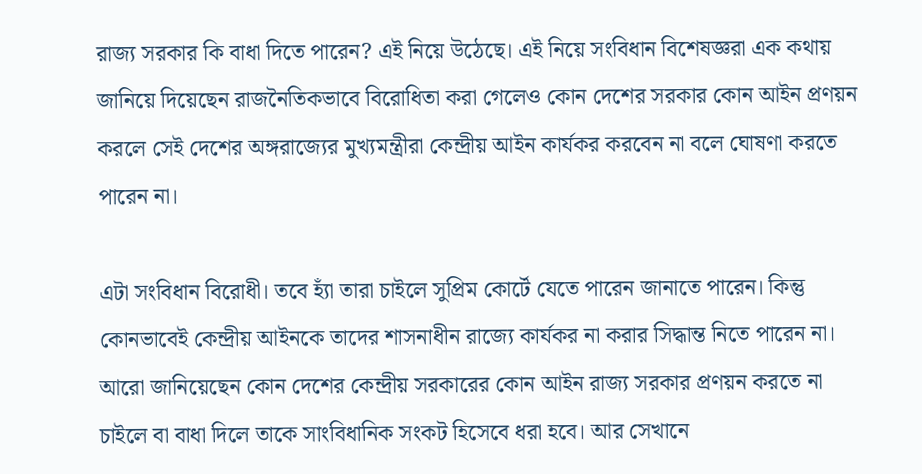রাজ্য সরকার কি বাধা দিতে পারেন? এই নিয়ে উঠেছে। এই নিয়ে সংবিধান বিশেষজ্ঞরা এক কথায় জানিয়ে দিয়েছেন রাজনৈতিকভাবে বিরোধিতা করা গেলেও কোন দেশের সরকার কোন আইন প্রণয়ন করলে সেই দেশের অঙ্গরাজ্যের মুখ্যমন্ত্রীরা কেন্দ্রীয় আইন কার্যকর করবেন না বলে ঘোষণা করতে পারেন না।

এটা সংবিধান বিরোধী। তবে হ্যাঁ তারা চাইলে সুপ্রিম কোর্টে যেতে পারেন জানাতে পারেন। কিন্তু কোনভাবেই কেন্দ্রীয় আইনকে তাদের শাসনাধীন রাজ্যে কার্যকর না করার সিদ্ধান্ত নিতে পারেন না। আরো জানিয়েছেন কোন দেশের কেন্দ্রীয় সরকারের কোন আইন রাজ্য সরকার প্রণয়ন করতে না চাইলে বা বাধা দিলে তাকে সাংবিধানিক সংকট হিসেবে ধরা হবে। আর সেখানে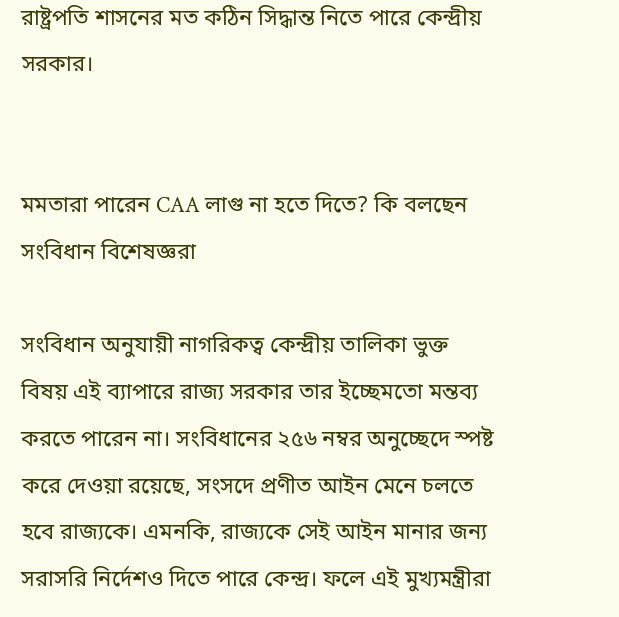রাষ্ট্রপতি শাসনের মত কঠিন সিদ্ধান্ত নিতে পারে কেন্দ্রীয় সরকার।


মমতারা পারেন CAA লাগু না হতে দিতে? কি বলছেন সংবিধান বিশেষজ্ঞরা

সংবিধান অনুযায়ী নাগরিকত্ব কেন্দ্রীয় তালিকা ভুক্ত বিষয় এই ব্যাপারে রাজ্য সরকার তার ইচ্ছেমতো মন্তব্য করতে পারেন না। সংবিধানের ২৫৬ নম্বর অনুচ্ছেদে স্পষ্ট করে দেওয়া রয়েছে, সংসদে প্রণীত আইন মেনে চলতে হবে রাজ্যকে। এমনকি, রাজ্যকে সেই আইন মানার জন্য সরাসরি নির্দেশও দিতে পারে কেন্দ্র। ফলে এই মুখ্যমন্ত্রীরা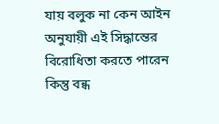যায় বলুক না কেন আইন অনুযায়ী এই সিদ্ধান্তের বিরোধিতা করতে পারেন কিন্তু বন্ধ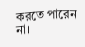করতে পারেন না।